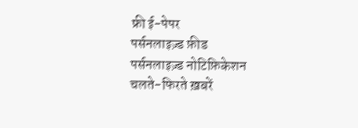फ्री ई-पेपर
पर्सनलाइज़्ड फ़ीड
पर्सनलाइज़्ड नोटिफ़िकेशन
चलते-फिरते ख़बरें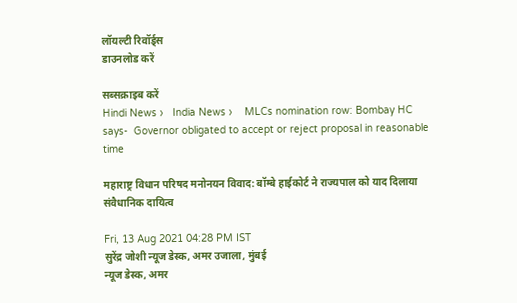लॉयल्टी रिवॉर्ड्स
डाउनलोड करें

सब्सक्राइब करें
Hindi News ›   India News ›    MLCs nomination row: Bombay HC says-  Governor obligated to accept or reject proposal in reasonable time

महाराष्ट्र विधान परिषद मनोनयन विवाद: बॉम्बे हाईकोर्ट ने राज्यपाल को याद दिलाया संवैधानिक दायित्व

Fri, 13 Aug 2021 04:28 PM IST
सुरेंद्र जोशी न्यूज डेस्क, अमर उजाला, मुंबई
न्यूज डेस्क, अमर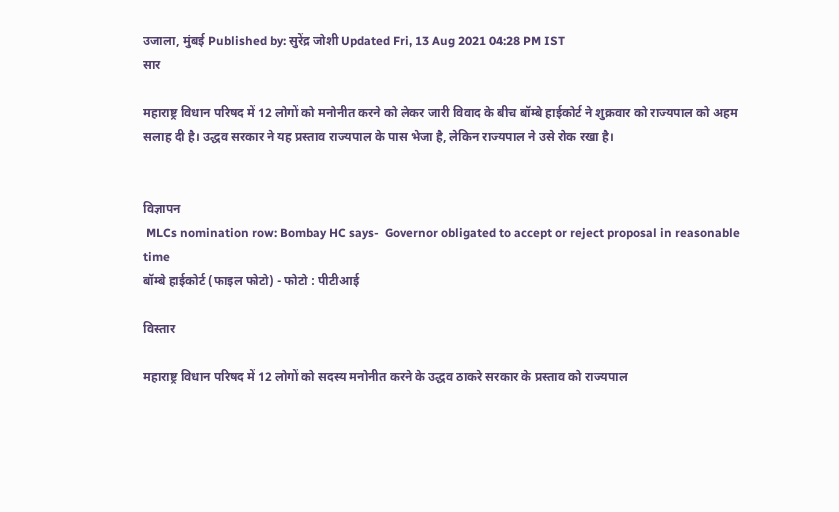उजाला, मुंबई Published by: सुरेंद्र जोशी Updated Fri, 13 Aug 2021 04:28 PM IST
सार

महाराष्ट्र विधान परिषद में 12 लोगों को मनोनीत करने को लेकर जारी विवाद के बीच बॉम्बे हाईकोर्ट ने शुक्रवार को राज्यपाल को अहम सलाह दी है। उद्धव सरकार ने यह प्रस्ताव राज्यपाल के पास भेजा है, लेकिन राज्यपाल ने उसे रोक रखा है।


विज्ञापन
 MLCs nomination row: Bombay HC says-  Governor obligated to accept or reject proposal in reasonable time
बॉम्बे हाईकोर्ट (फाइल फोटो) - फोटो : पीटीआई

विस्तार

महाराष्ट्र विधान परिषद में 12 लोगों को सदस्य मनोनीत करने के उद्धव ठाकरे सरकार के प्रस्ताव को राज्यपाल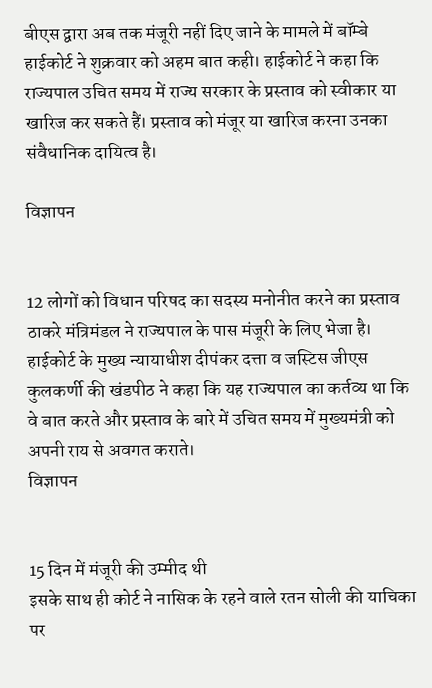बीएस द्वारा अब तक मंजूरी नहीं दिए जाने के मामले में बॉम्बे हाईकोर्ट ने शुक्रवार को अहम बात कही। हाईकोर्ट ने कहा कि राज्यपाल उचित समय में राज्य सरकार के प्रस्ताव को स्वीकार या खारिज कर सकते हैं। प्रस्ताव को मंजूर या खारिज करना उनका संवैधानिक दायित्व है।

विज्ञापन


12 लोगों को विधान परिषद का सदस्य मनोनीत करने का प्रस्ताव ठाकरे मंत्रिमंडल ने राज्यपाल के पास मंजूरी के लिए भेजा है। हाईकोर्ट के मुख्य न्यायाधीश दीपंकर दत्ता व जस्टिस जीएस कुलकर्णी की खंडपीठ ने कहा कि यह राज्यपाल का कर्तव्य था कि वे बात करते और प्रस्ताव के बारे में उचित समय में मुख्यमंत्री को अपनी राय से अवगत कराते।
विज्ञापन


15 दिन में मंजूरी की उम्मीद थी
इसके साथ ही कोर्ट ने नासिक के रहने वाले रतन सोली की याचिका पर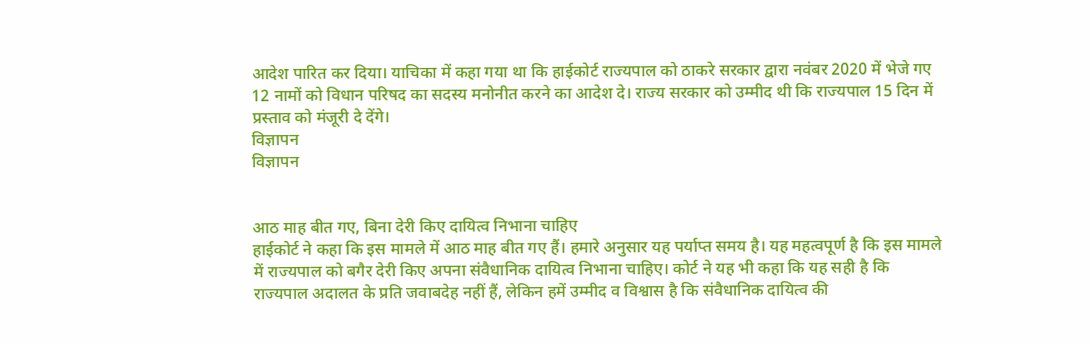आदेश पारित कर दिया। याचिका में कहा गया था कि हाईकोर्ट राज्यपाल को ठाकरे सरकार द्वारा नवंबर 2020 में भेजे गए 12 नामों को विधान परिषद का सदस्य मनोनीत करने का आदेश दे। राज्य सरकार को उम्मीद थी कि राज्यपाल 15 दिन में प्रस्ताव को मंजूरी दे देंगे।
विज्ञापन
विज्ञापन


आठ माह बीत गए, बिना देरी किए दायित्व निभाना चाहिए
हाईकोर्ट ने कहा कि इस मामले में आठ माह बीत गए हैं। हमारे अनुसार यह पर्याप्त समय है। यह महत्वपूर्ण है कि इस मामले में राज्यपाल को बगैर देरी किए अपना संवैधानिक दायित्व निभाना चाहिए। कोर्ट ने यह भी कहा कि यह सही है कि राज्यपाल अदालत के प्रति जवाबदेह नहीं हैं, लेकिन हमें उम्मीद व विश्वास है कि संवैधानिक दायित्व की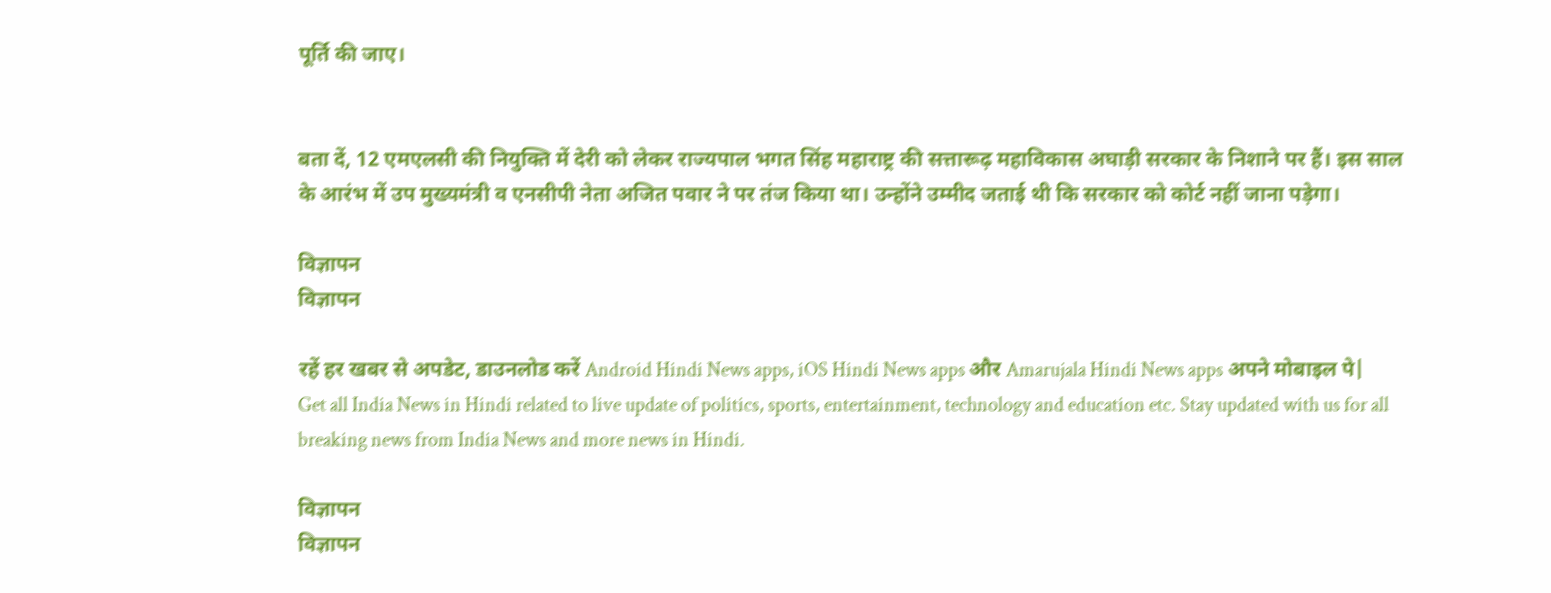पूर्ति की जाए।


बता दें, 12 एमएलसी की नियुक्ति में देरी को लेकर राज्यपाल भगत सिंह महाराष्ट्र की सत्तारूढ़ महाविकास अघाड़ी सरकार के निशाने पर हैं। इस साल के आरंभ में उप मुख्यमंत्री व एनसीपी नेता अजित पवार ने पर तंज किया था। उन्होंने उम्मीद जताई थी कि सरकार को कोर्ट नहीं जाना पड़ेगा।

विज्ञापन
विज्ञापन

रहें हर खबर से अपडेट, डाउनलोड करें Android Hindi News apps, iOS Hindi News apps और Amarujala Hindi News apps अपने मोबाइल पे|
Get all India News in Hindi related to live update of politics, sports, entertainment, technology and education etc. Stay updated with us for all breaking news from India News and more news in Hindi.

विज्ञापन
विज्ञापन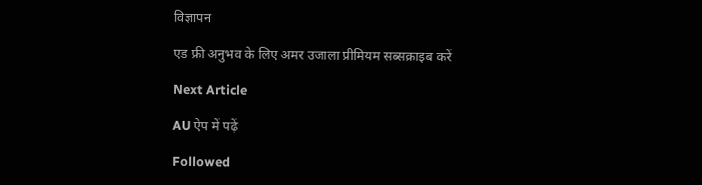विज्ञापन

एड फ्री अनुभव के लिए अमर उजाला प्रीमियम सब्सक्राइब करें

Next Article

AU ऐप में पढ़ें

Followed